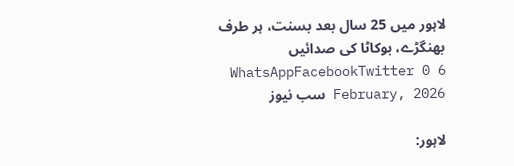لاہور میں 25 سال بعد بسنت، ہر طرف بھنگڑے، بوکاٹا کی صدائیں WhatsAppFacebookTwitter 0 6 February, 2026 سب نیوز

لاہور: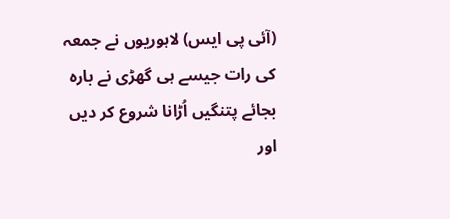(آئی پی ایس) لاہوریوں نے جمعہ کی رات جیسے ہی گھڑی نے بارہ بجائے پتنگیں اُڑانا شروع کر دیں اور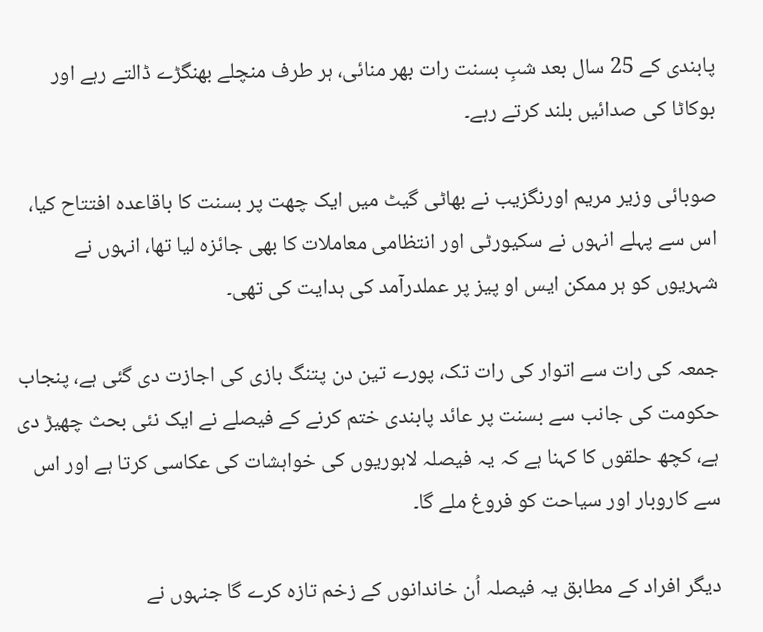پابندی کے 25 سال بعد شبِ بسنت رات بھر منائی، ہر طرف منچلے بھنگڑے ڈالتے رہے اور بوکاٹا کی صدائیں بلند کرتے رہے۔

صوبائی وزیر مریم اورنگزیب نے بھاٹی گیٹ میں ایک چھت پر بسنت کا باقاعدہ افتتاح کیا، اس سے پہلے انہوں نے سکیورٹی اور انتظامی معاملات کا بھی جائزہ لیا تھا، انہوں نے شہریوں کو ہر ممکن ایس او پیز پر عملدرآمد کی ہدایت کی تھی۔

جمعہ کی رات سے اتوار کی رات تک، پورے تین دن پتنگ بازی کی اجازت دی گئی ہے، پنجاب حکومت کی جانب سے بسنت پر عائد پابندی ختم کرنے کے فیصلے نے ایک نئی بحث چھیڑ دی ہے، کچھ حلقوں کا کہنا ہے کہ یہ فیصلہ لاہوریوں کی خواہشات کی عکاسی کرتا ہے اور اس سے کاروبار اور سیاحت کو فروغ ملے گا۔

دیگر افراد کے مطابق یہ فیصلہ اُن خاندانوں کے زخم تازہ کرے گا جنہوں نے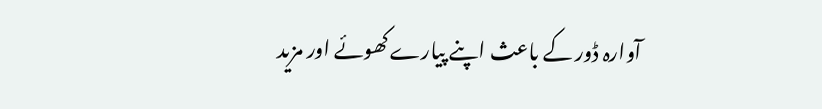آوارہ ڈور کے باعث اپنے پیارے کھوئے اور مزید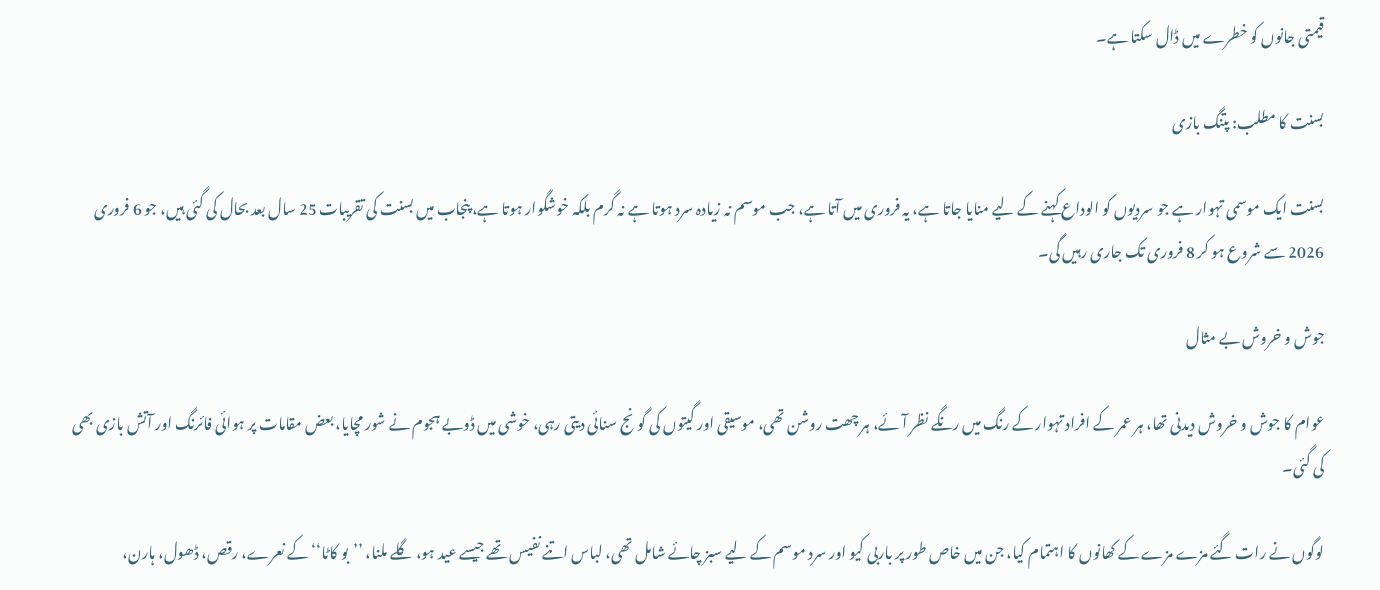قیمتی جانوں کو خطرے میں ڈال سکتا ہے۔

بسنت کا مطلب: پتنگ بازی

بسنت ایک موسمی تہوار ہے جو سردیوں کو الوداع کہنے کے لیے منایا جاتا ہے، یہ فروری میں آتا ہے، جب موسم نہ زیادہ سرد ہوتا ہے نہ گرم بلکہ خوشگوار ہوتا ہے، پنجاب میں بسنت کی تقریبات 25 سال بعد بحال کی گئی ہیں، جو 6 فروری 2026 سے شروع ہو کر 8 فروری تک جاری رہیں گی۔

جوش و خروش بے مثال

عوام کا جوش و خروش دیدنی تھا، ہر عمر کے افراد تہوار کے رنگ میں رنگے نظر آئے، ہر چھت روشن تھی، موسیقی اور گیتوں کی گونج سنائی دیتی رہی، خوشی میں ڈوبے ہجوم نے شور مچایا، بعض مقامات پر ہوائی فائرنگ اور آتش بازی بھی کی گئی۔

لوگوں نے رات گئے مزے مزے کے کھانوں کا اہتمام کیا، جن میں خاص طور پر باربی کیو اور سرد موسم کے لیے سبز چائے شامل تھی، لباس اتنے نفیس تھے جیسے عید ہو، گلے ملنا، ’’بو کاٹا‘‘ کے نعرے، رقص، ڈھول، ہارن،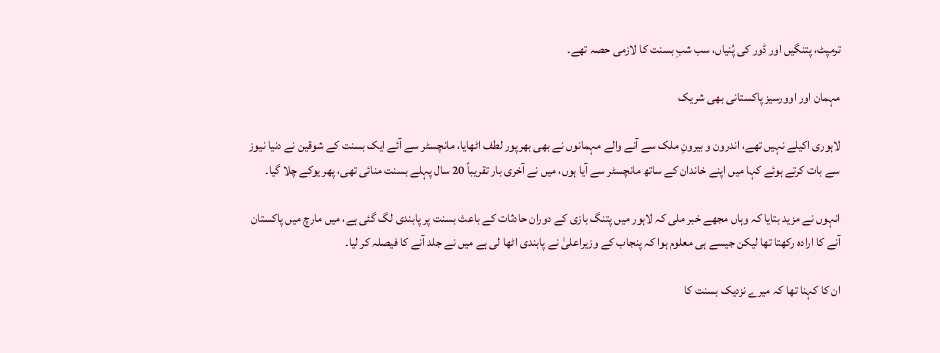ترمپٹ، پتنگیں اور ڈور کی پُنیاں، سب شبِ بسنت کا لازمی حصہ تھے۔

مہمان اور اوورسیز پاکستانی بھی شریک

لاہوری اکیلے نہیں تھے، اندرون و بیرونِ ملک سے آنے والے مہمانوں نے بھی بھرپور لطف اٹھایا، مانچسٹر سے آئے ایک بسنت کے شوقین نے دنیا نیوز سے بات کرتے ہوئے کہا میں اپنے خاندان کے ساتھ مانچسٹر سے آیا ہوں، میں نے آخری بار تقریباً 20 سال پہلے بسنت منائی تھی، پھر یوکے چلا گیا۔

انہوں نے مزید بتایا کہ وہاں مجھے خبر ملی کہ لاہور میں پتنگ بازی کے دوران حادثات کے باعث بسنت پر پابندی لگ گئی ہے، میں مارچ میں پاکستان آنے کا ارادہ رکھتا تھا لیکن جیسے ہی معلوم ہوا کہ پنجاب کے وزیراعلیٰ نے پابندی اٹھا لی ہے میں نے جلد آنے کا فیصلہ کر لیا۔

ان کا کہنا تھا کہ میرے نزدیک بسنت کا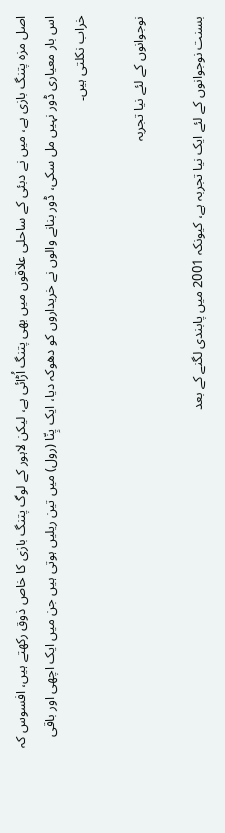اصل مزہ پتنگ بازی ہے، میں نے دبئی کے ساحلی علاقوں میں بھی پتنگ اُڑائی ہے، لیکن لاہور کے لوگ پتنگ بازی کا خاص ذوق رکھتے ہیں، افسوس کہ اس بار معیاری ڈور نہیں مل سکی، ڈور بنانے والوں نے خریداروں کو دھوکہ دیا، ایک پِنّا (رول) میں تین ریلیں ہوتی ہیں جن میں ایک اچھی اور باقی خراب نکلتی ہیں۔

نوجوانوں کے لئے نیا تجربہ

بسنت نوجوانوں کے لئے ایک نیا تجربہ ہے، کیونکہ 2001 میں پابندی لگنے کے بعد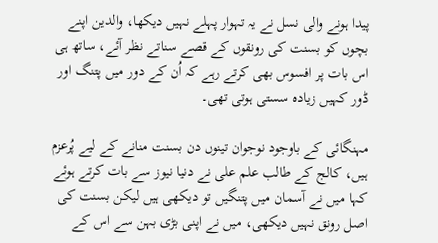پیدا ہونے والی نسل نے یہ تہوار پہلے نہیں دیکھا، والدین اپنے بچوں کو بسنت کی رونقوں کے قصے سناتے نظر آئے، ساتھ ہی اس بات پر افسوس بھی کرتے رہے کہ اُن کے دور میں پتنگ اور ڈور کہیں زیادہ سستی ہوتی تھی۔

مہنگائی کے باوجود نوجوان تینوں دن بسنت منانے کے لیے پُرعزم ہیں، کالج کے طالب علم علی نے دنیا نیوز سے بات کرتے ہوئے کہا میں نے آسمان میں پتنگیں تو دیکھی ہیں لیکن بسنت کی اصل رونق نہیں دیکھی، میں نے اپنی بڑی بہن سے اس کے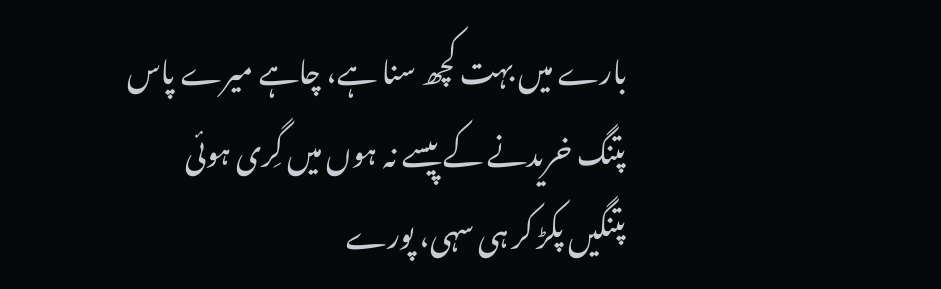بارے میں بہت کچھ سنا ہے، چاہے میرے پاس پتنگ خریدنے کے پیسے نہ ہوں میں گِری ہوئی پتنگیں پکڑ کر ہی سہی، پورے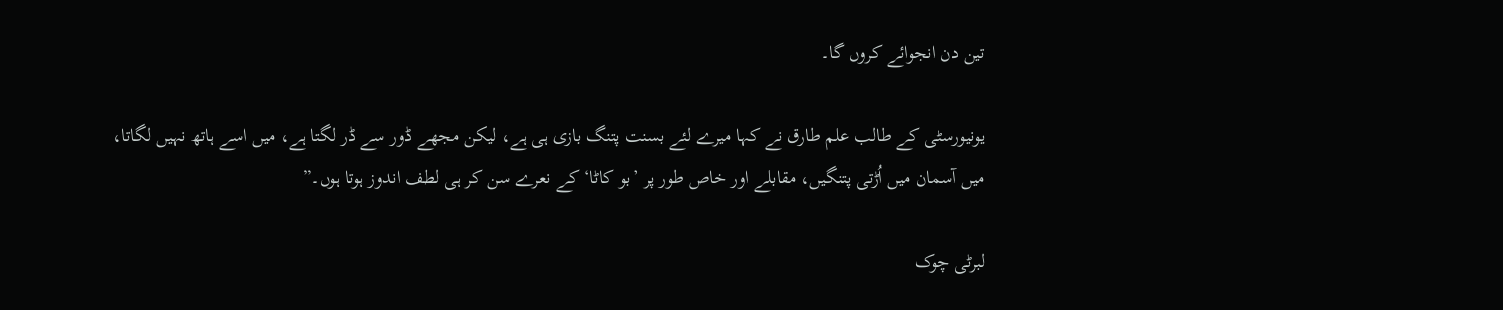تین دن انجوائے کروں گا۔

یونیورسٹی کے طالب علم طارق نے کہا میرے لئے بسنت پتنگ بازی ہی ہے، لیکن مجھے ڈور سے ڈر لگتا ہے، میں اسے ہاتھ نہیں لگاتا، میں آسمان میں اُڑتی پتنگیں، مقابلے اور خاص طور پر ’بو کاٹا‘ کے نعرے سن کر ہی لطف اندوز ہوتا ہوں۔”

لبرٹی چوک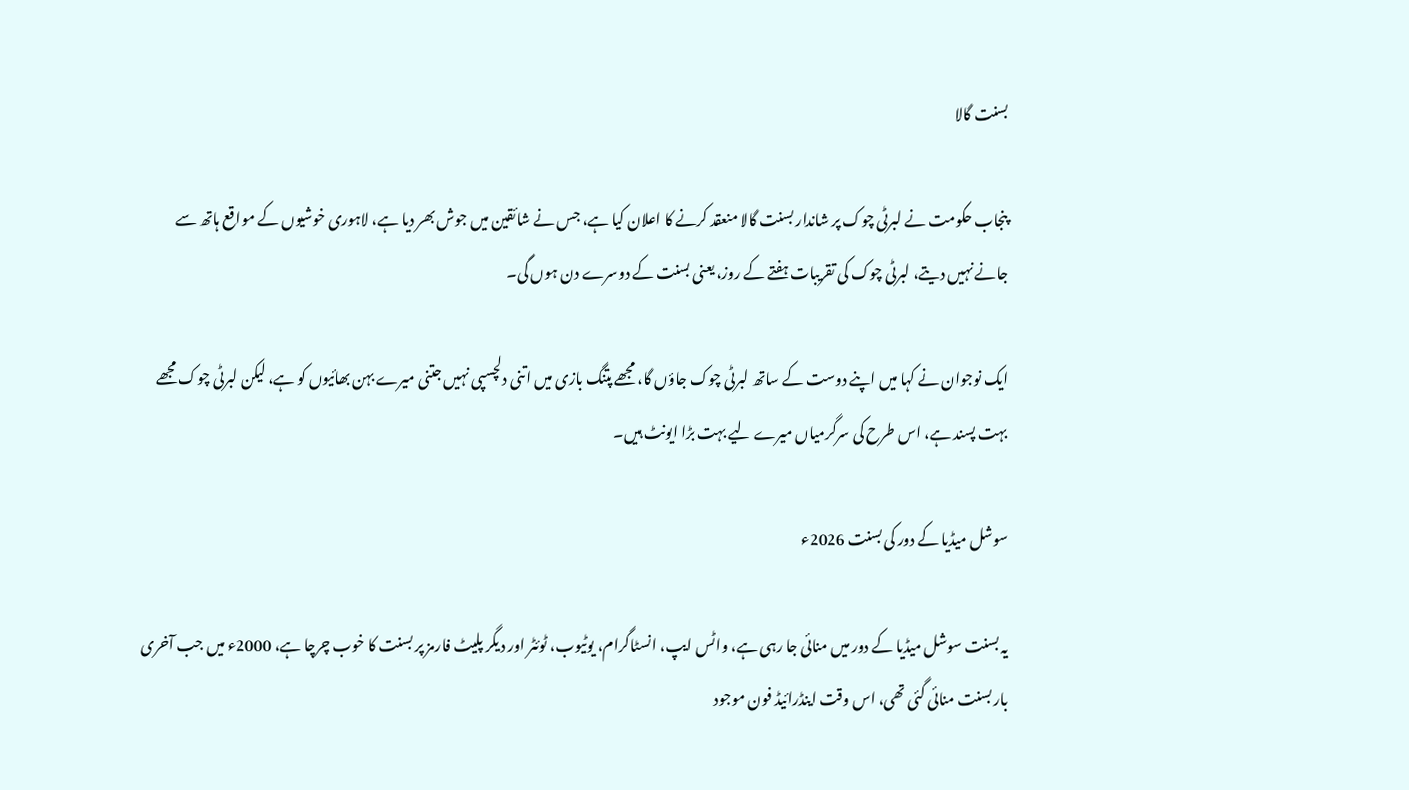بسنت گالا

پنجاب حکومت نے لبرٹی چوک پر شاندار بسنت گالا منعقد کرنے کا اعلان کیا ہے، جس نے شائقین میں جوش بھر دیا ہے، لاہوری خوشیوں کے مواقع ہاتھ سے جانے نہیں دیتے، لبرٹی چوک کی تقریبات ہفتے کے روز، یعنی بسنت کے دوسرے دن ہوں گی۔

ایک نوجوان نے کہا میں اپنے دوست کے ساتھ لبرٹی چوک جاؤں گا، مجھے پتنگ بازی میں اتنی دلچسپی نہیں جتنی میرے بہن بھائیوں کو ہے، لیکن لبرٹی چوک مجھے بہت پسند ہے، اس طرح کی سرگرمیاں میرے لیے بہت بڑا ایونٹ ہیں۔

سوشل میڈیا کے دور کی بسنت 2026ء

یہ بسنت سوشل میڈیا کے دور میں منائی جا رہی ہے، واٹس ایپ، انسٹاگرام، یوٹیوب، ٹوئٹر اور دیگر پلیٹ فارمز پر بسنت کا خوب چرچا ہے، 2000ء میں جب آخری بار بسنت منائی گئی تھی، اس وقت اینڈرائیڈ فون موجود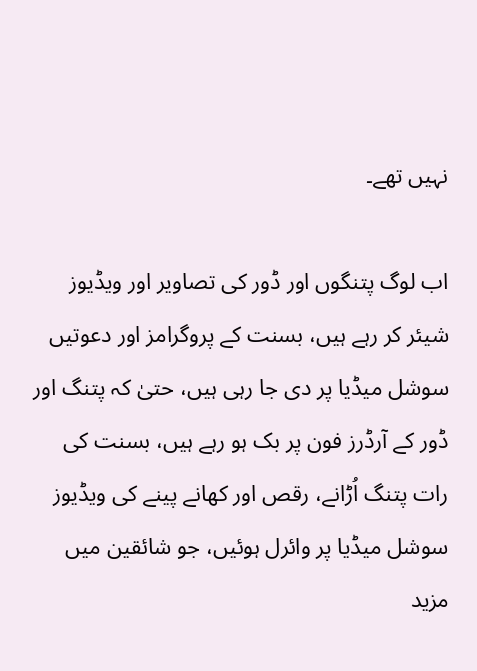نہیں تھے۔

اب لوگ پتنگوں اور ڈور کی تصاویر اور ویڈیوز شیئر کر رہے ہیں، بسنت کے پروگرامز اور دعوتیں سوشل میڈیا پر دی جا رہی ہیں، حتیٰ کہ پتنگ اور ڈور کے آرڈرز فون پر بک ہو رہے ہیں، بسنت کی رات پتنگ اُڑانے، رقص اور کھانے پینے کی ویڈیوز سوشل میڈیا پر وائرل ہوئیں، جو شائقین میں مزید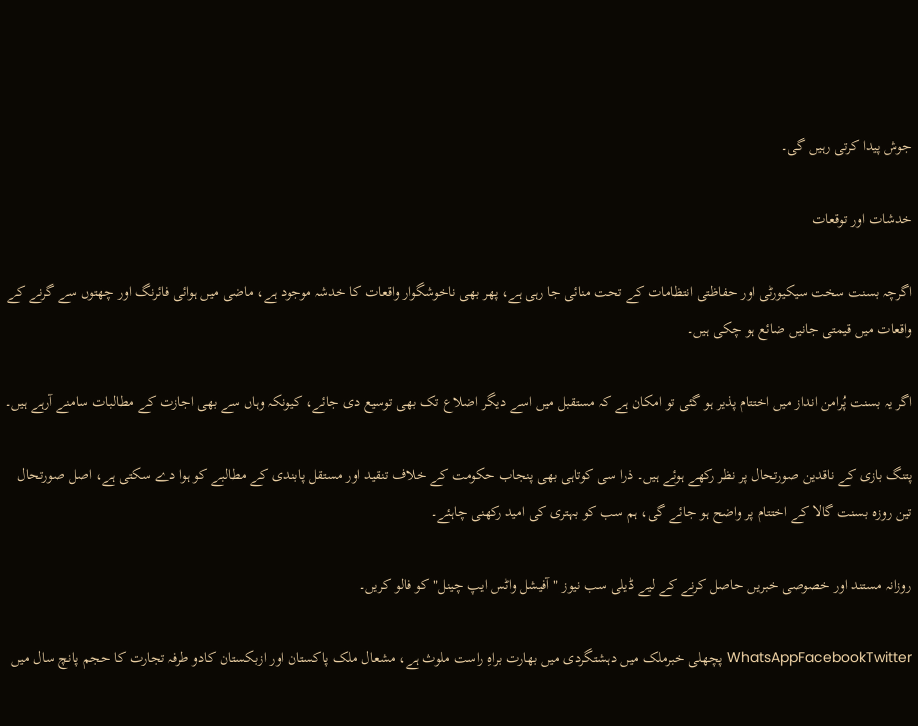جوش پیدا کرتی رہیں گی۔

خدشات اور توقعات

اگرچہ بسنت سخت سیکیورٹی اور حفاظتی انتظامات کے تحت منائی جا رہی ہے، پھر بھی ناخوشگوار واقعات کا خدشہ موجود ہے، ماضی میں ہوائی فائرنگ اور چھتوں سے گرنے کے واقعات میں قیمتی جانیں ضائع ہو چکی ہیں۔

اگر یہ بسنت پُرامن انداز میں اختتام پذیر ہو گئی تو امکان ہے کہ مستقبل میں اسے دیگر اضلاع تک بھی توسیع دی جائے، کیونکہ وہاں سے بھی اجازت کے مطالبات سامنے آرہے ہیں۔

پتنگ بازی کے ناقدین صورتحال پر نظر رکھے ہوئے ہیں۔ ذرا سی کوتاہی بھی پنجاب حکومت کے خلاف تنقید اور مستقل پابندی کے مطالبے کو ہوا دے سکتی ہے، اصل صورتحال تین روزہ بسنت گالا کے اختتام پر واضح ہو جائے گی، ہم سب کو بہتری کی امید رکھنی چاہئے۔

روزانہ مستند اور خصوصی خبریں حاصل کرنے کے لیے ڈیلی سب نیوز "آفیشل واٹس ایپ چینل" کو فالو کریں۔

WhatsAppFacebookTwitter پچھلی خبرملک میں دہشتگردی میں بھارت براہِ راست ملوث ہے، مشعال ملک پاکستان اور ازبکستان کادو طرفہ تجارت کا حجم پانچ سال میں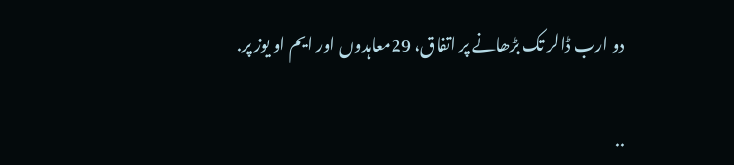دو ارب ڈالر تک بڑھانے پر اتفاق، 29معاہدوں اور ایم او یوز پر.

..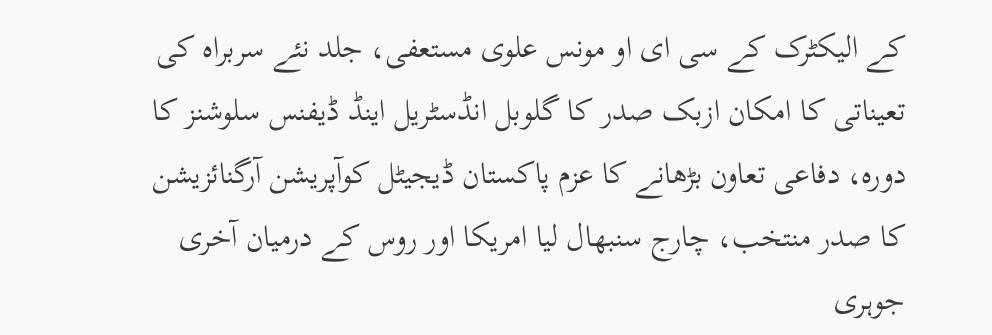کے الیکٹرک کے سی ای او مونس علوی مستعفی، جلد نئے سربراہ کی تعیناتی کا امکان ازبک صدر کا گلوبل انڈسٹریل اینڈ ڈیفنس سلوشنز کا دورہ، دفاعی تعاون بڑھانے کا عزم پاکستان ڈیجیٹل کوآپریشن آرگنائزیشن کا صدر منتخب، چارج سنبھال لیا امریکا اور روس کے درمیان آخری جوہری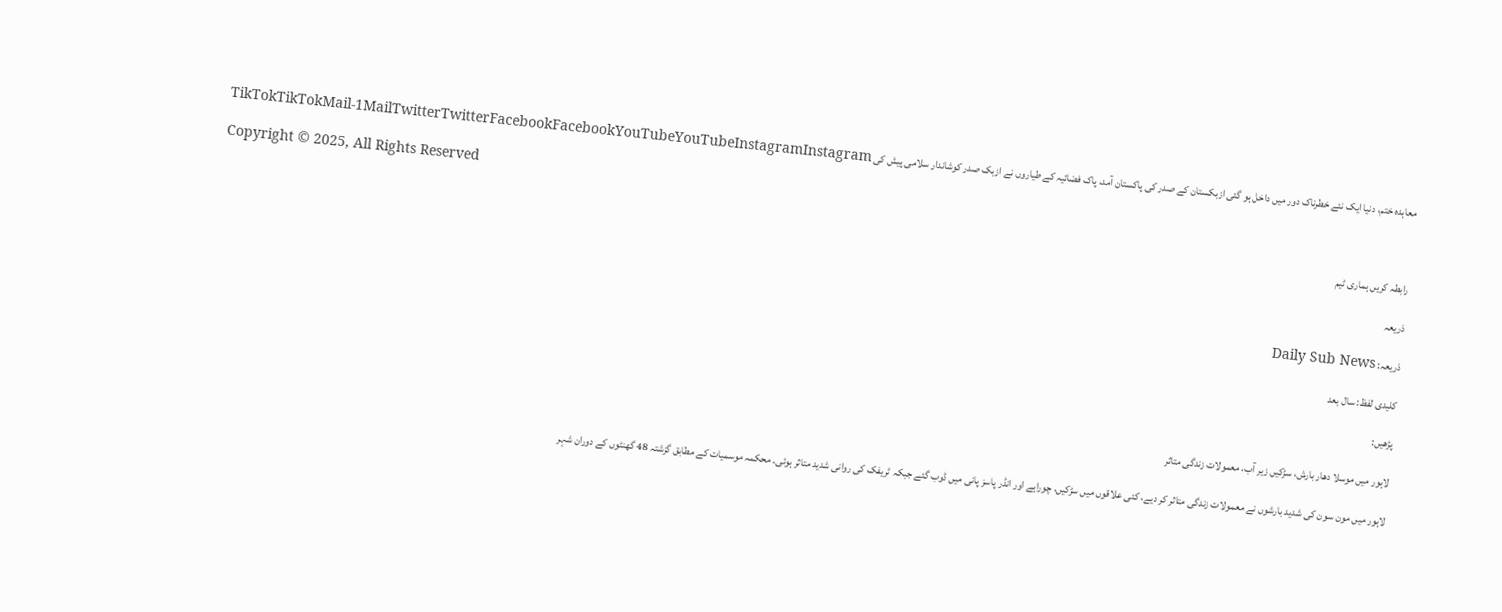معاہدہ ختم، دنیا ایک نئے خطرناک دور میں داخل ہو گئی ازبکستان کے صدر کی پاکستان آمد، پاک فضائیہ کے طیاروں نے ازبک صدر کوشاندار سلامی پیش کی TikTokTikTokMail-1MailTwitterTwitterFacebookFacebookYouTubeYouTubeInstagramInstagram

Copyright © 2025, All Rights Reserved

رابطہ کریں ہماری ٹیم

ذریعہ

ذریعہ: Daily Sub News

کلیدی لفظ: سال بعد

پڑھیں:

لاہور میں موسلا دھار بارش، سڑکیں زیر آب، معمولات زندگی متاثر

لاہور میں مون سون کی شدید بارشوں نے معمولات زندگی متاثر کر دیے، کئی علاقوں میں سڑکیں، چوراہے اور انڈر پاسز پانی میں ڈوب گئے جبکہ ٹریفک کی روانی شدید متاثر ہوئی۔ محکمہ موسمیات کے مطابق گزشتہ 48 گھنٹوں کے دوران شہر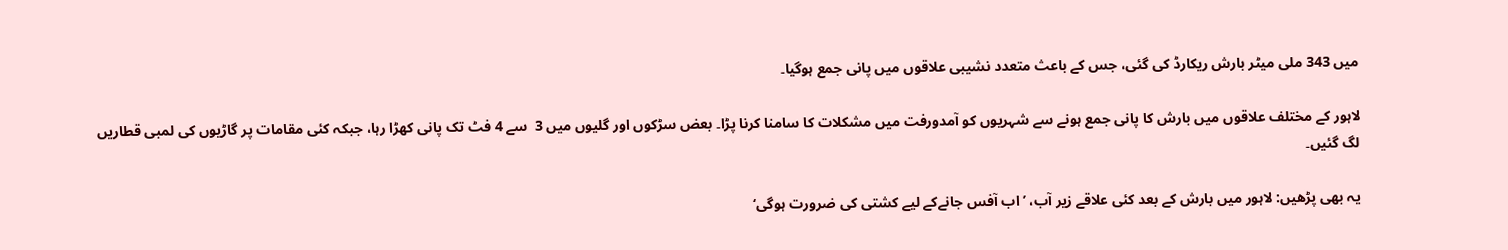میں 343 ملی میٹر بارش ریکارڈ کی گئی، جس کے باعث متعدد نشیبی علاقوں میں پانی جمع ہوگیا۔

لاہور کے مختلف علاقوں میں بارش کا پانی جمع ہونے سے شہریوں کو آمدورفت میں مشکلات کا سامنا کرنا پڑا۔ بعض سڑکوں اور گلیوں میں 3  سے 4 فٹ تک پانی کھڑا رہا، جبکہ کئی مقامات پر گاڑیوں کی لمبی قطاریں لگ گئیں۔

یہ بھی پڑھیں: لاہور میں بارش کے بعد کئی علاقے زیر آب، ’اب آفس جانےکے لیے کشتی کی ضرورت ہوگی‘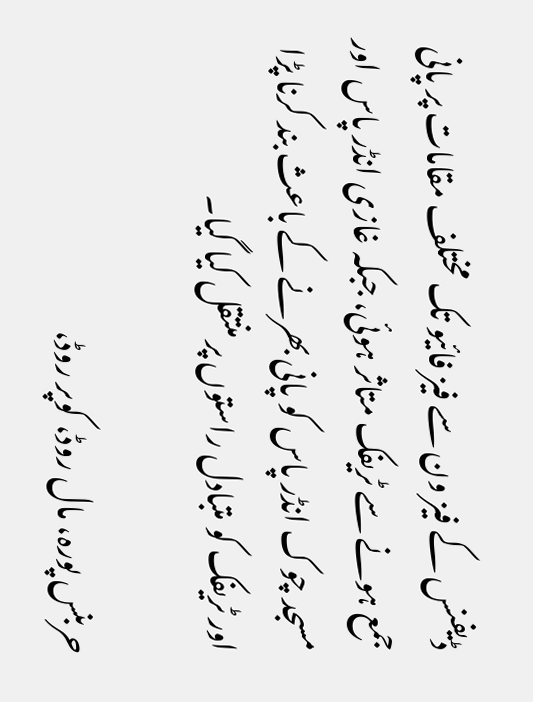ڈیفنس کے فیز ون سے فیز فائیو تک مختلف مقامات پر پانی جمع ہونے سے ٹریفک متاثر ہوئی، جبکہ غازی انڈر پاس اور مسجد چوک انڈر پاس کو پانی بھرنے کے باعث بند کرنا پڑا اور ٹریفک کو متبادل راستوں پر منتقل کیا گیا۔

حربنس پورہ، مال روڈ، کوپر روڈ،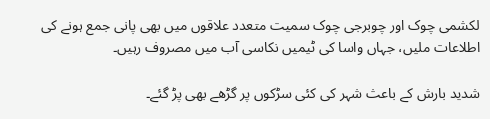لکشمی چوک اور چوبرجی چوک سمیت متعدد علاقوں میں بھی پانی جمع ہونے کی اطلاعات ملیں، جہاں واسا کی ٹیمیں نکاسی آب میں مصروف رہیں۔

شدید بارش کے باعث شہر کی کئی سڑکوں پر گڑھے بھی پڑ گئے۔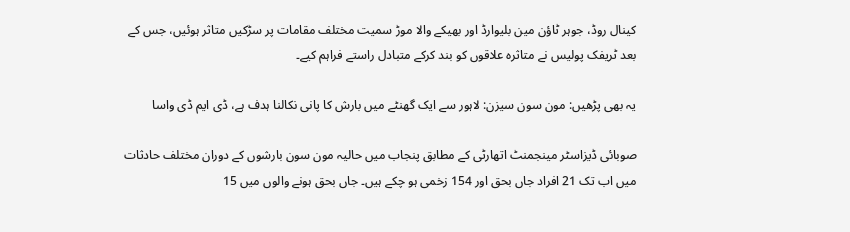کینال روڈ، جوہر ٹاؤن مین بلیوارڈ اور بھیکے والا موڑ سمیت مختلف مقامات پر سڑکیں متاثر ہوئیں، جس کے بعد ٹریفک پولیس نے متاثرہ علاقوں کو بند کرکے متبادل راستے فراہم کیے۔

یہ بھی پڑھیں: مون سون سیزن: لاہور سے ایک گھنٹے میں بارش کا پانی نکالنا ہدف ہے، ڈی ایم ڈی واسا

صوبائی ڈیزاسٹر مینجمنٹ اتھارٹی کے مطابق پنجاب میں حالیہ مون سون بارشوں کے دوران مختلف حادثات میں اب تک 21 افراد جاں بحق اور 154 زخمی ہو چکے ہیں۔ جاں بحق ہونے والوں میں 15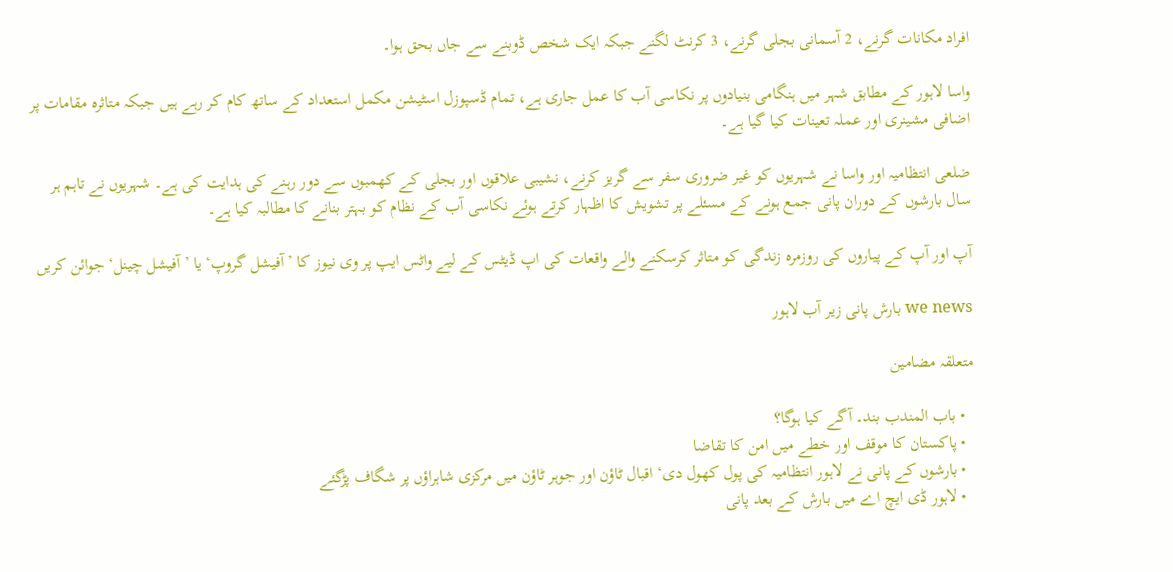افراد مکانات گرنے، 2 آسمانی بجلی گرنے، 3 کرنٹ لگنے جبکہ ایک شخص ڈوبنے سے جاں بحق ہوا۔

واسا لاہور کے مطابق شہر میں ہنگامی بنیادوں پر نکاسی آب کا عمل جاری ہے، تمام ڈسپوزل اسٹیشن مکمل استعداد کے ساتھ کام کر رہے ہیں جبکہ متاثرہ مقامات پر اضافی مشینری اور عملہ تعینات کیا گیا ہے۔

ضلعی انتظامیہ اور واسا نے شہریوں کو غیر ضروری سفر سے گریز کرنے، نشیبی علاقوں اور بجلی کے کھمبوں سے دور رہنے کی ہدایت کی ہے۔ شہریوں نے تاہم ہر سال بارشوں کے دوران پانی جمع ہونے کے مسئلے پر تشویش کا اظہار کرتے ہوئے نکاسی آب کے نظام کو بہتر بنانے کا مطالبہ کیا ہے۔

آپ اور آپ کے پیاروں کی روزمرہ زندگی کو متاثر کرسکنے والے واقعات کی اپ ڈیٹس کے لیے واٹس ایپ پر وی نیوز کا ’آفیشل گروپ‘ یا ’آفیشل چینل‘ جوائن کریں

we news بارش پانی زیر آب لاہور

متعلقہ مضامین

  • باب المندب بند۔ آگے کیا ہوگا؟
  • پاکستان کا موقف اور خطے میں امن کا تقاضا
  • بارشوں کے پانی نے لاہور انتظامیہ کی پول کھول دی‘ اقبال ٹاؤن اور جوہر ٹاؤن میں مرکزی شاہراؤں پر شگاف پڑگئے
  • لاہور ڈی ایچ اے میں بارش کے بعد پانی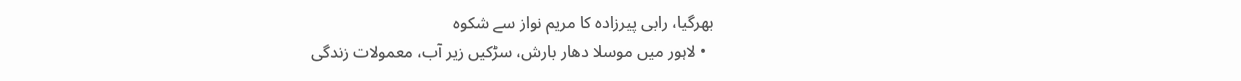بھرگیا، رابی پیرزادہ کا مریم نواز سے شکوہ
  • لاہور میں موسلا دھار بارش، سڑکیں زیر آب، معمولات زندگی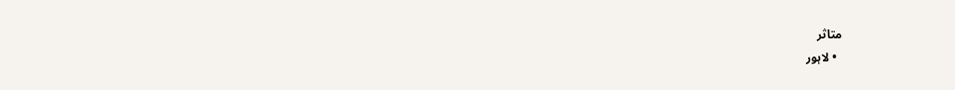متاثر
  • لاہور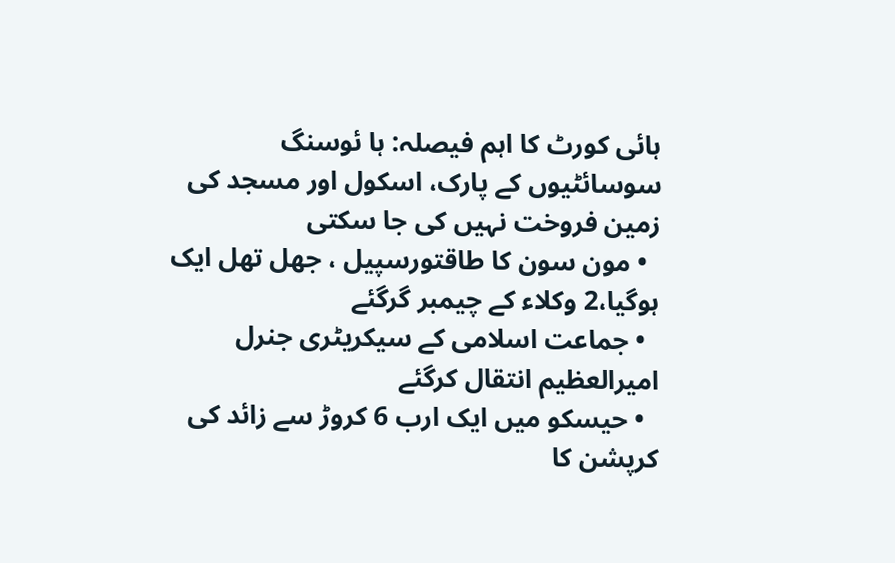ہائی کورٹ کا اہم فیصلہ: ہا ئوسنگ سوسائٹیوں کے پارک، اسکول اور مسجد کی زمین فروخت نہیں کی جا سکتی
  • مون سون کا طاقتورسپیل ، جھل تھل ایک ہوگیا،2 وکلاء کے چیمبر گرگئے
  • جماعت اسلامی کے سیکریٹری جنرل امیرالعظیم انتقال کرگئے
  • حیسکو میں ایک ارب 6 کروڑ سے زائد کی کرپشن کا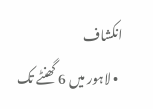انکشاف
  • لاہور میں 6 گھنٹے تک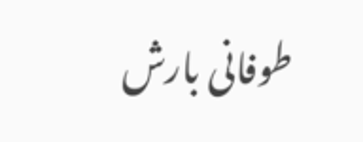طوفانی بارش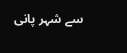سے شہر پانی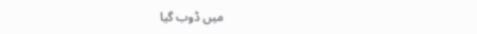میں ڈوب گیا